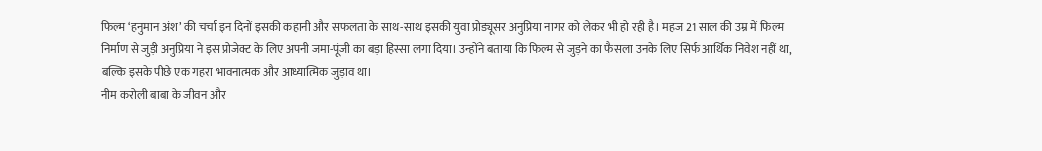फिल्म ‘हनुमान अंश’ की चर्चा इन दिनों इसकी कहानी और सफलता के साथ-साथ इसकी युवा प्रोड्यूसर अनुप्रिया नागर को लेकर भी हो रही है। महज 21 साल की उम्र में फिल्म निर्माण से जुड़ी अनुप्रिया ने इस प्रोजेक्ट के लिए अपनी जमा-पूंजी का बड़ा हिस्सा लगा दिया। उन्होंने बताया कि फिल्म से जुड़ने का फैसला उनके लिए सिर्फ आर्थिक निवेश नहीं था, बल्कि इसके पीछे एक गहरा भावनात्मक और आध्यात्मिक जुड़ाव था।
नीम करोली बाबा के जीवन और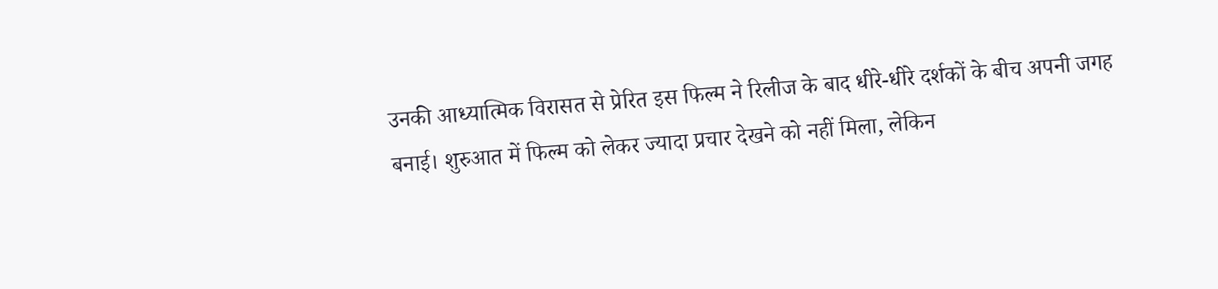उनकी आध्यात्मिक विरासत से प्रेरित इस फिल्म ने रिलीज के बाद धीरे-धीरे दर्शकों के बीच अपनी जगह बनाई। शुरुआत में फिल्म को लेकर ज्यादा प्रचार देखने को नहीं मिला, लेकिन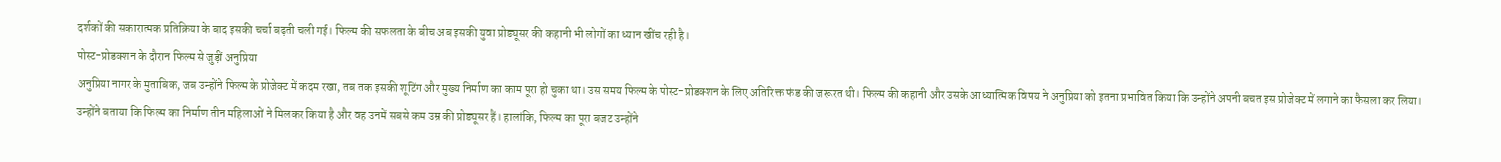दर्शकों की सकारात्मक प्रतिक्रिया के बाद इसकी चर्चा बढ़ती चली गई। फिल्म की सफलता के बीच अब इसकी युवा प्रोड्यूसर की कहानी भी लोगों का ध्यान खींच रही है।
पोस्ट-प्रोडक्शन के दौरान फिल्म से जुड़ीं अनुप्रिया
अनुप्रिया नागर के मुताबिक, जब उन्होंने फिल्म के प्रोजेक्ट में कदम रखा, तब तक इसकी शूटिंग और मुख्य निर्माण का काम पूरा हो चुका था। उस समय फिल्म के पोस्ट-प्रोडक्शन के लिए अतिरिक्त फंड की जरूरत थी। फिल्म की कहानी और उसके आध्यात्मिक विषय ने अनुप्रिया को इतना प्रभावित किया कि उन्होंने अपनी बचत इस प्रोजेक्ट में लगाने का फैसला कर लिया।
उन्होंने बताया कि फिल्म का निर्माण तीन महिलाओं ने मिलकर किया है और वह उनमें सबसे कम उम्र की प्रोड्यूसर हैं। हालांकि, फिल्म का पूरा बजट उन्होंने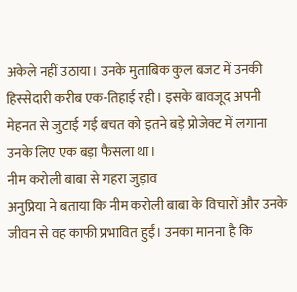अकेले नहीं उठाया। उनके मुताबिक कुल बजट में उनकी हिस्सेदारी करीब एक-तिहाई रही। इसके बावजूद अपनी मेहनत से जुटाई गई बचत को इतने बड़े प्रोजेक्ट में लगाना उनके लिए एक बड़ा फैसला था।
नीम करोली बाबा से गहरा जुड़ाव
अनुप्रिया ने बताया कि नीम करोली बाबा के विचारों और उनके जीवन से वह काफी प्रभावित हुईं। उनका मानना है कि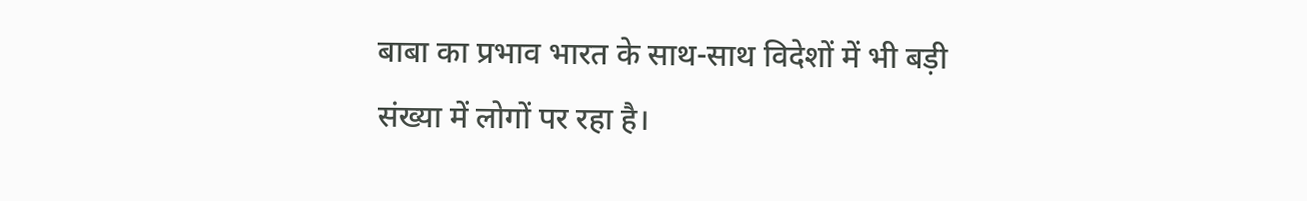बाबा का प्रभाव भारत के साथ-साथ विदेशों में भी बड़ी संख्या में लोगों पर रहा है।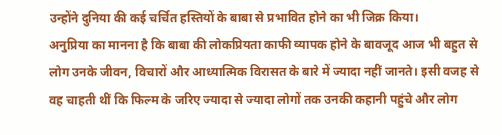उन्होंने दुनिया की कई चर्चित हस्तियों के बाबा से प्रभावित होने का भी जिक्र किया।
अनुप्रिया का मानना है कि बाबा की लोकप्रियता काफी व्यापक होने के बावजूद आज भी बहुत से लोग उनके जीवन, विचारों और आध्यात्मिक विरासत के बारे में ज्यादा नहीं जानते। इसी वजह से वह चाहती थीं कि फिल्म के जरिए ज्यादा से ज्यादा लोगों तक उनकी कहानी पहुंचे और लोग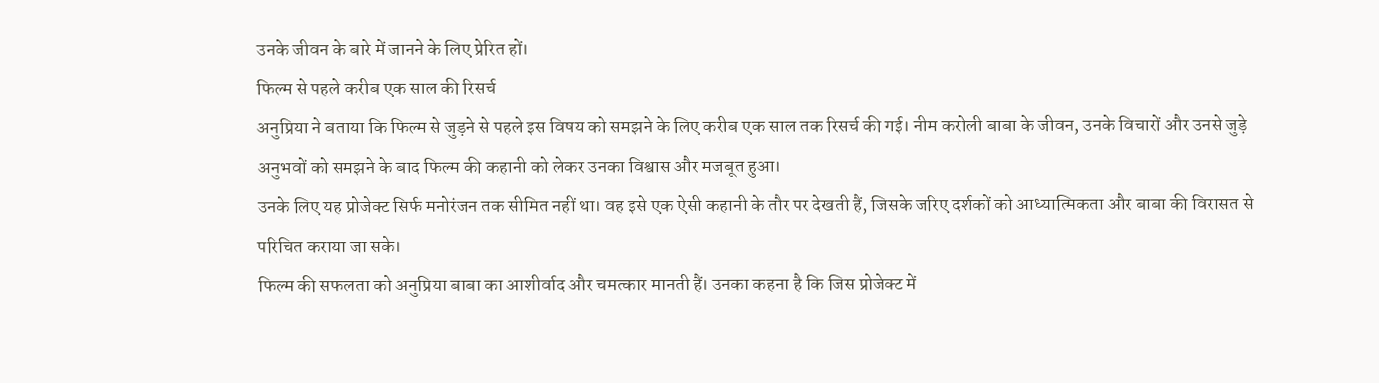उनके जीवन के बारे में जानने के लिए प्रेरित हों।
फिल्म से पहले करीब एक साल की रिसर्च
अनुप्रिया ने बताया कि फिल्म से जुड़ने से पहले इस विषय को समझने के लिए करीब एक साल तक रिसर्च की गई। नीम करोली बाबा के जीवन, उनके विचारों और उनसे जुड़े अनुभवों को समझने के बाद फिल्म की कहानी को लेकर उनका विश्वास और मजबूत हुआ।
उनके लिए यह प्रोजेक्ट सिर्फ मनोरंजन तक सीमित नहीं था। वह इसे एक ऐसी कहानी के तौर पर देखती हैं, जिसके जरिए दर्शकों को आध्यात्मिकता और बाबा की विरासत से परिचित कराया जा सके।
फिल्म की सफलता को अनुप्रिया बाबा का आशीर्वाद और चमत्कार मानती हैं। उनका कहना है कि जिस प्रोजेक्ट में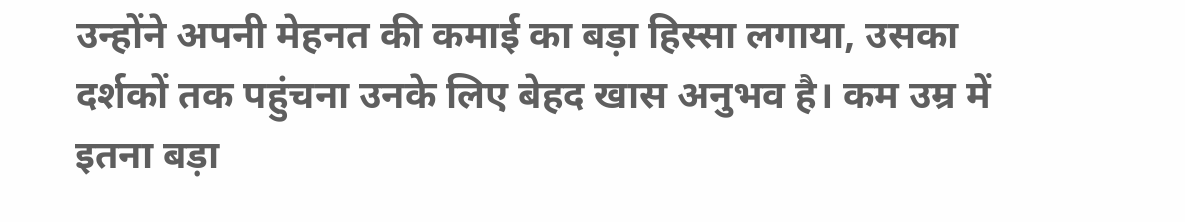उन्होंने अपनी मेहनत की कमाई का बड़ा हिस्सा लगाया, उसका दर्शकों तक पहुंचना उनके लिए बेहद खास अनुभव है। कम उम्र में इतना बड़ा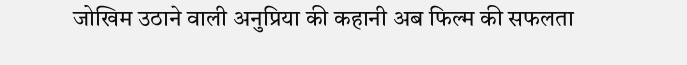जोखिम उठाने वाली अनुप्रिया की कहानी अब फिल्म की सफलता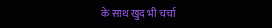के साथ खुद भी चर्चा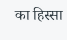का हिस्सा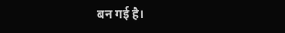बन गई है।